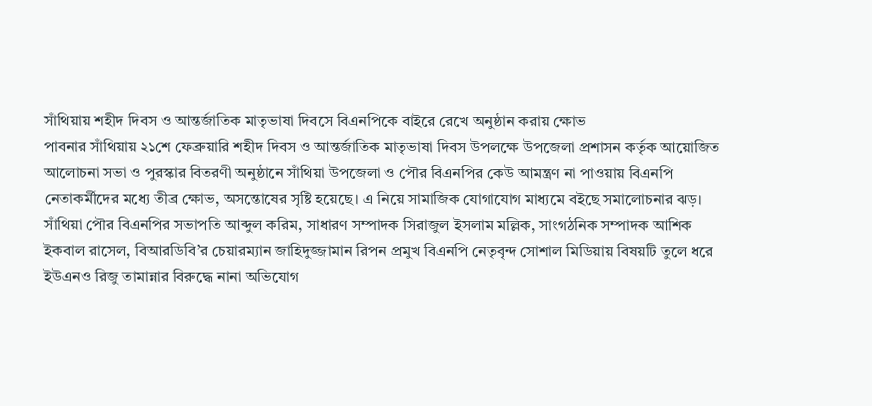সাঁথিয়ায় শহীদ দিবস ও আন্তর্জাতিক মাতৃভাষা দিবসে বিএনপিকে বাইরে রেখে অনুষ্ঠান করায় ক্ষোভ
পাবনার সাঁথিয়ায় ২১শে ফেব্রুয়ারি শহীদ দিবস ও আন্তর্জাতিক মাতৃভাষা দিবস উপলক্ষে উপজেলা প্রশাসন কর্তৃক আয়োজিত আলোচনা সভা ও পুরস্কার বিতরণী অনুষ্ঠানে সাঁথিয়া উপজেলা ও পৌর বিএনপির কেউ আমন্ত্রণ না পাওয়ায় বিএনপি নেতাকর্মীদের মধ্যে তীব্র ক্ষোভ, অসন্তোষের সৃষ্টি হয়েছে। এ নিয়ে সামাজিক যোগাযোগ মাধ্যমে বইছে সমালোচনার ঝড়।
সাঁথিয়া পৌর বিএনপির সভাপতি আব্দুল করিম, সাধারণ সম্পাদক সিরাজুল ইসলাম মল্লিক, সাংগঠনিক সম্পাদক আশিক ইকবাল রাসেল, বিআরডিবি’র চেয়ারম্যান জাহিদুজ্জামান রিপন প্রমুখ বিএনপি নেতৃবৃন্দ সোশাল মিডিয়ায় বিষয়টি তুলে ধরে ইউএনও রিজু তামান্নার বিরুদ্ধে নানা অভিযোগ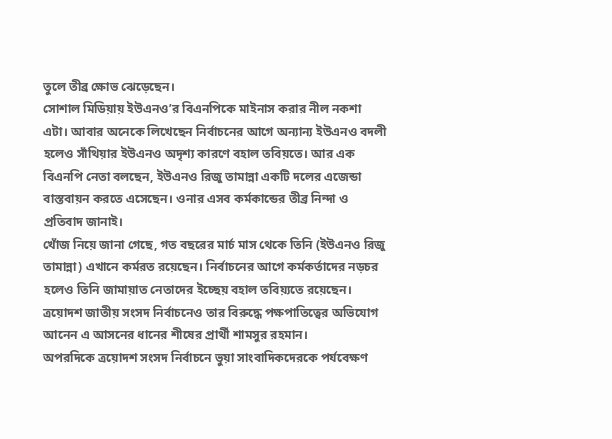তুলে তীব্র ক্ষোভ ঝেড়েছেন।
সোশাল মিডিয়ায় ইউএনও’র বিএনপিকে মাইনাস করার নীল নকশা এটা। আবার অনেকে লিখেছেন নির্বাচনের আগে অন্যান্য ইউএনও বদলী হলেও সাঁথিয়ার ইউএনও অদৃশ্য কারণে বহাল তবিয়তে। আর এক বিএনপি নেতা বলছেন, ইউএনও রিজু তামান্না একটি দলের এজেন্ডা বাস্তবায়ন করতে এসেছেন। ওনার এসব কর্মকান্ডের তীব্র নিন্দা ও প্রতিবাদ জানাই।
খোঁজ নিয়ে জানা গেছে, গত বছরের মার্চ মাস থেকে তিনি (ইউএনও রিজু তামান্না) এখানে কর্মরত রয়েছেন। নির্বাচনের আগে কর্মকর্তাদের নড়চর হলেও তিনি জামায়াত নেতাদের ইচ্ছেয় বহাল তবিয়্যতে রয়েছেন। ত্রয়োদশ জাতীয় সংসদ নির্বাচনেও তার বিরুদ্ধে পক্ষপাতিত্বের অভিযোগ আনেন এ আসনের ধানের শীষের প্রার্থী শামসুর রহমান।
অপরদিকে ত্রয়োদশ সংসদ নির্বাচনে ভুয়া সাংবাদিকদেরকে পর্যবেক্ষণ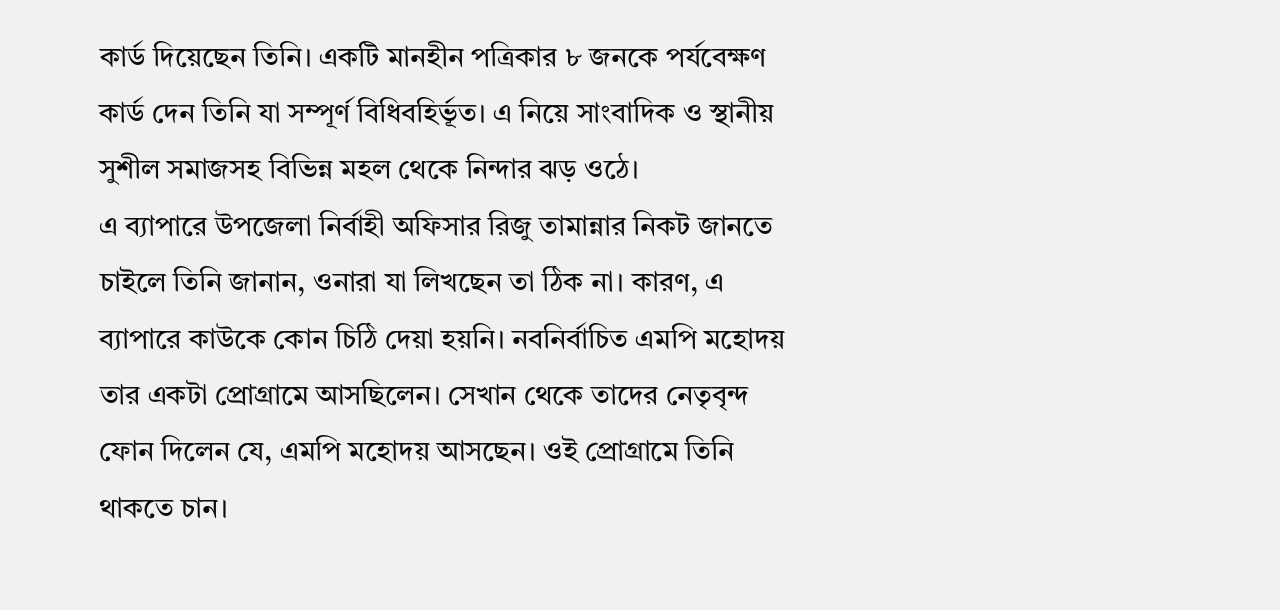কার্ড দিয়েছেন তিনি। একটি মানহীন পত্রিকার ৮ জনকে পর্যবেক্ষণ কার্ড দেন তিনি যা সম্পূর্ণ বিধিবহির্ভূত। এ নিয়ে সাংবাদিক ও স্থানীয় সুশীল সমাজসহ বিভিন্ন মহল থেকে নিন্দার ঝড় ওঠে।
এ ব্যাপারে উপজেলা নির্বাহী অফিসার রিজু তামান্নার নিকট জানতে চাইলে তিনি জানান, ওনারা যা লিখছেন তা ঠিক না। কারণ, এ ব্যাপারে কাউকে কোন চিঠি দেয়া হয়নি। নবনির্বাচিত এমপি মহোদয় তার একটা প্রোগ্রামে আসছিলেন। সেখান থেকে তাদের নেতৃবৃন্দ ফোন দিলেন যে, এমপি মহোদয় আসছেন। ওই প্রোগ্রামে তিনি থাকতে চান।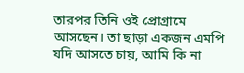তারপর তিনি ওই প্রোগ্রামে আসছেন। তা ছাড়া একজন এমপি যদি আসতে চায়, আমি কি না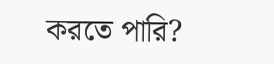করতে পারি?